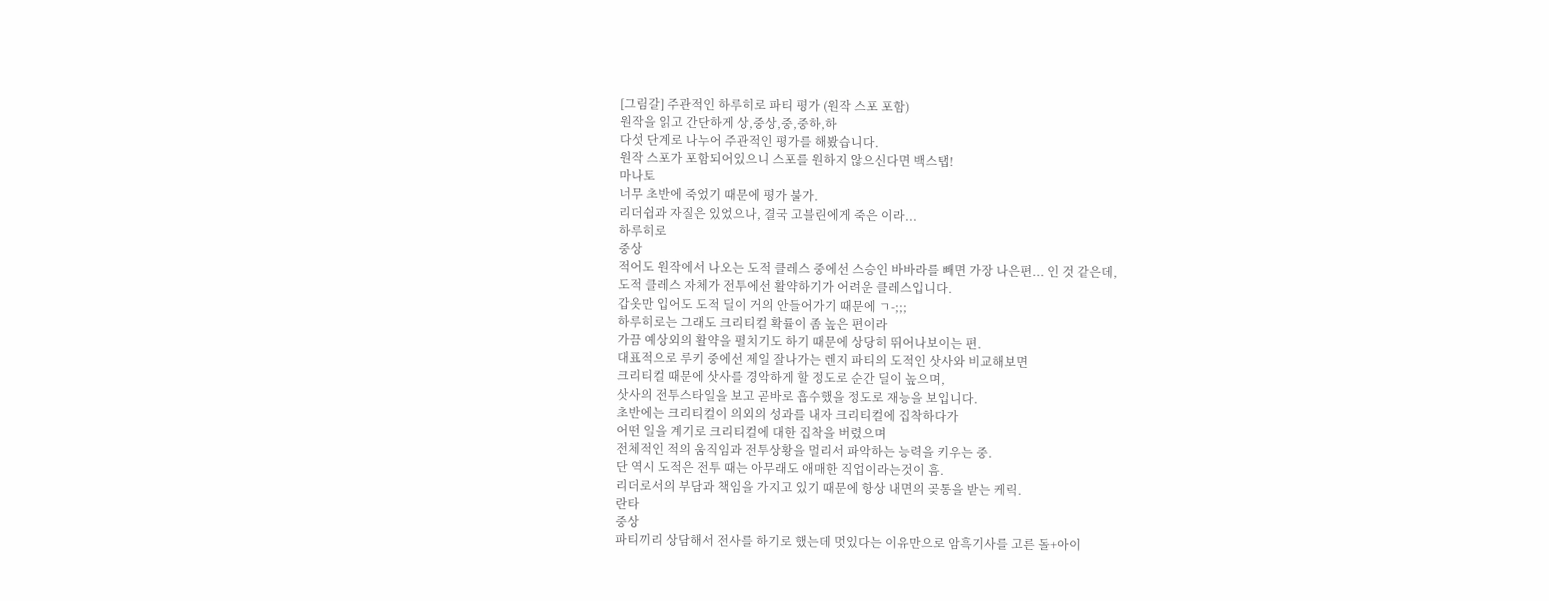[그림갈] 주관적인 하루히로 파티 평가 (원작 스포 포함)
원작을 읽고 간단하게 상,중상,중,중하,하
다섯 단계로 나누어 주관적인 평가를 해봤습니다.
원작 스포가 포함되어있으니 스포를 원하지 않으신다면 백스탭!
마나토
너무 초반에 죽었기 때문에 평가 불가.
리더쉽과 자질은 있었으나, 결국 고블린에게 죽은 이라...
하루히로
중상
적어도 원작에서 나오는 도적 클레스 중에선 스승인 바바라를 빼면 가장 나은편... 인 것 같은데,
도적 클레스 자체가 전투에선 활약하기가 어려운 클레스입니다.
갑옷만 입어도 도적 딜이 거의 안들어가기 때문에 ㄱ-;;;
하루히로는 그래도 크리티컬 확률이 좀 높은 편이라
가끔 예상외의 활약을 펼치기도 하기 때문에 상당히 뛰어나보이는 편.
대표적으로 루키 중에선 제일 잘나가는 렌지 파티의 도적인 삿사와 비교해보면
크리티컬 때문에 삿사를 경악하게 할 정도로 순간 딜이 높으며,
삿사의 전투스타일을 보고 곧바로 흡수했을 정도로 재능을 보입니다.
초반에는 크리티컬이 의외의 성과를 내자 크리티컬에 집착하다가
어떤 일을 계기로 크리티컬에 대한 집착을 버렸으며
전체적인 적의 움직임과 전투상황을 멀리서 파악하는 능력을 키우는 중.
단 역시 도적은 전투 때는 아무래도 애매한 직업이라는것이 흠.
리더로서의 부담과 책임을 가지고 있기 때문에 항상 내면의 곶통을 받는 케릭.
란타
중상
파티끼리 상담해서 전사를 하기로 했는데 멋있다는 이유만으로 암흑기사를 고른 돌+아이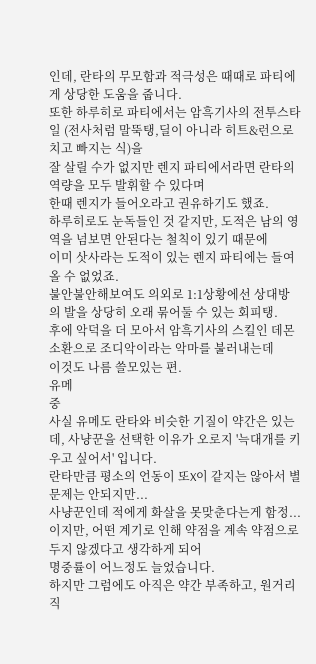인데, 란타의 무모함과 적극성은 때때로 파티에게 상당한 도움을 줍니다.
또한 하루히로 파티에서는 암흑기사의 전투스타일 (전사처럼 말뚝탱,딜이 아니라 히트&런으로 치고 빠지는 식)을
잘 살릴 수가 없지만 렌지 파티에서라면 란타의 역량을 모두 발휘할 수 있다며
한때 렌지가 들어오라고 권유하기도 했죠.
하루히로도 눈독들인 것 같지만, 도적은 남의 영역을 넘보면 안된다는 철칙이 있기 때문에
이미 삿사라는 도적이 있는 렌지 파티에는 들여올 수 없었죠.
불안불안해보여도 의외로 1:1상황에선 상대방의 발을 상당히 오래 묶어둘 수 있는 회피탱.
후에 악덕을 더 모아서 암흑기사의 스킬인 데몬소환으로 조디악이라는 악마를 불러내는데
이것도 나름 쓸모있는 편.
유메
중
사실 유메도 란타와 비슷한 기질이 약간은 있는데, 사냥꾼을 선택한 이유가 오로지 '늑대개를 키우고 싶어서' 입니다.
란타만큼 평소의 언동이 또X이 같지는 않아서 별 문제는 안되지만...
사냥꾼인데 적에게 화살을 못맞춘다는게 함정...
이지만, 어떤 계기로 인해 약점을 계속 약점으로 두지 않겠다고 생각하게 되어
명중률이 어느정도 늘었습니다.
하지만 그럼에도 아직은 약간 부족하고, 원거리 직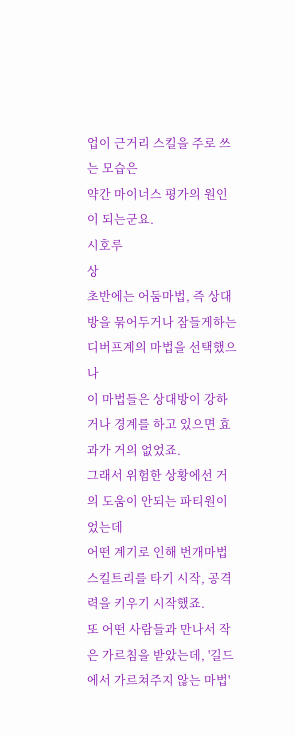업이 근거리 스킬을 주로 쓰는 모습은
약간 마이너스 평가의 원인이 되는군요.
시호루
상
초반에는 어둠마법, 즉 상대방을 묶어두거나 잠들게하는 디버프계의 마법을 선택했으나
이 마법들은 상대방이 강하거나 경계를 하고 있으면 효과가 거의 없었죠.
그래서 위험한 상황에선 거의 도움이 안되는 파티원이었는데
어떤 계기로 인해 번개마법 스킬트리를 타기 시작, 공격력을 키우기 시작했죠.
또 어떤 사람들과 만나서 작은 가르침을 받았는데, '길드에서 가르쳐주지 않는 마법'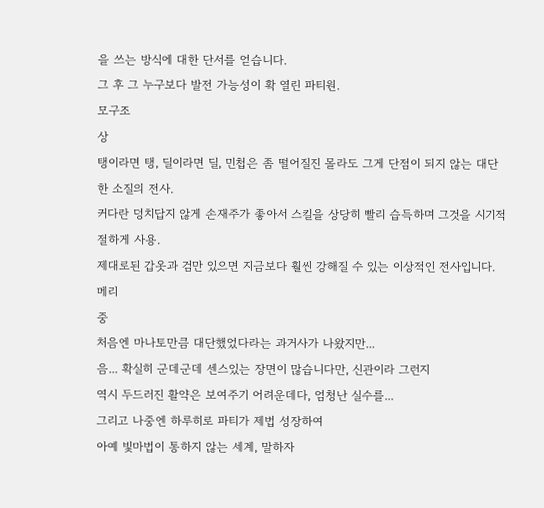을 쓰는 방식에 대한 단서를 얻습니다.
그 후 그 누구보다 발전 가능성이 확 열린 파티원.
모구조
상
탱이라면 탱, 딜이라면 딜, 민첩은 좀 떨어질진 몰라도 그게 단점이 되지 않는 대단한 소질의 전사.
커다란 덩치답지 않게 손재주가 좋아서 스킬을 상당히 빨리 습득하며 그것을 시기적절하게 사용.
제대로된 갑옷과 검만 있으면 지금보다 훨씬 강해질 수 있는 이상적인 전사입니다.
메리
중
처음엔 마나토만큼 대단했었다라는 과거사가 나왔지만...
음... 확실히 군데군데 센스있는 장면이 많습니다만, 신관이라 그런지
역시 두드러진 활약은 보여주기 어려운데다, 엄청난 실수를...
그리고 나중엔 하루히로 파티가 제법 성장하여
아예 빛마법이 통하지 않는 세계, 말하자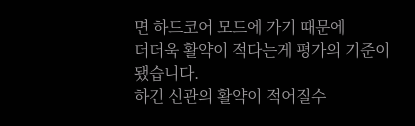면 하드코어 모드에 가기 때문에
더더욱 활약이 적다는게 평가의 기준이 됐습니다.
하긴 신관의 활약이 적어질수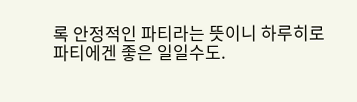록 안정적인 파티라는 뜻이니 하루히로 파티에겐 좋은 일일수도.